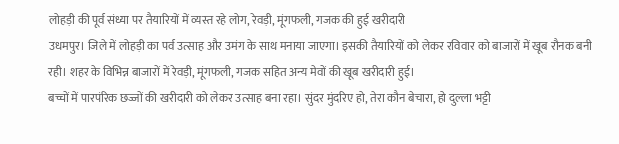लोहड़ी की पूर्व संध्या पर तैयारियों में व्यस्त रहे लोग, रेवड़ी, मूंगफली, गजक की हुई खरीदारी
उधमपुर। जिले में लोहड़ी का पर्व उत्साह और उमंग के साथ मनाया जाएगा। इसकी तैयारियों को लेकर रविवार को बाजारों में खूब रौनक बनी रही। शहर के विभिन्न बाजारों में रेवड़ी, मूंगफली, गजक सहित अन्य मेवों की खूब खरीदारी हुई।
बच्चों में पारपंरिक छज्जों की खरीदारी को लेकर उत्साह बना रहा। सुंदर मुंदरिए हो, तेरा कौन बेचारा, हो दुल्ला भट्टी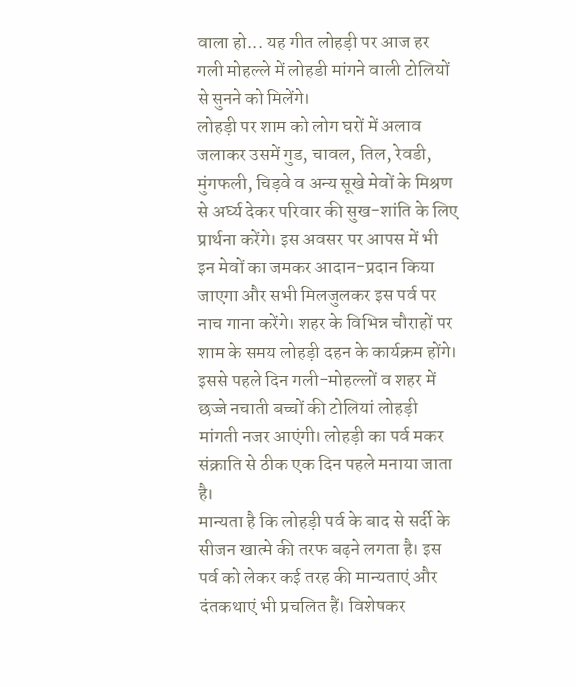वाला हो... यह गीत लोहड़ी पर आज हर गली मोहल्ले में लोहडी मांगने वाली टोलियों से सुनने को मिलेंगे।
लोहड़ी पर शाम को लोग घरों में अलाव जलाकर उसमें गुड, चावल, तिल, रेवडी, मुंगफली, चिड़वे व अन्य सूखे मेवों के मिश्रण से अर्घ्य देकर परिवार की सुख-शांति के लिए प्रार्थना करेंगे। इस अवसर पर आपस में भी इन मेवों का जमकर आदान-प्रदान किया जाएगा और सभी मिलजुलकर इस पर्व पर नाच गाना करेंगे। शहर के विभिन्न चौराहों पर शाम के समय लोहड़ी दहन के कार्यक्रम होंगे।
इससे पहले दिन गली-मोहल्लों व शहर में छज्जे नचाती बच्चों की टोलियां लोहड़ी मांगती नजर आएंगी। लोहड़ी का पर्व मकर संक्राति से ठीक एक दिन पहले मनाया जाता है।
मान्यता है कि लोहड़ी पर्व के बाद से सर्दी के सीजन खात्मे की तरफ बढ़ने लगता है। इस पर्व को लेकर कई तरह की मान्यताएं और दंतकथाएं भी प्रचलित हैं। विशेषकर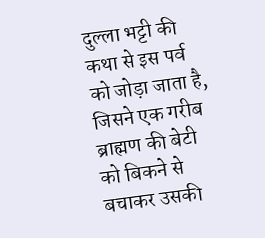दुल्ला भट्टी की कथा से इस पर्व को जोड़ा जाता है, जिसने एक गरीब ब्राह्मण की बेटी को बिकने से बचाकर उसकी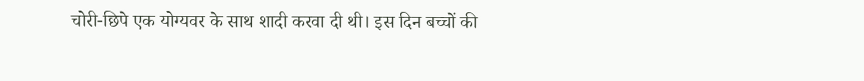चोरी-छिपे एक योग्यवर के साथ शादी करवा दी थी। इस दिन बच्चों की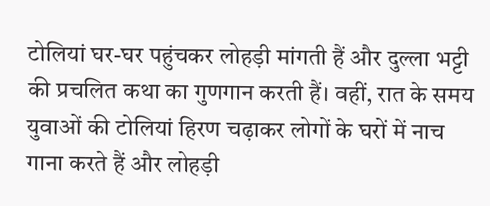टोलियां घर-घर पहुंचकर लोहड़ी मांगती हैं और दुल्ला भट्टी की प्रचलित कथा का गुणगान करती हैं। वहीं, रात के समय युवाओं की टोलियां हिरण चढ़ाकर लोगों के घरों में नाच गाना करते हैं और लोहड़ी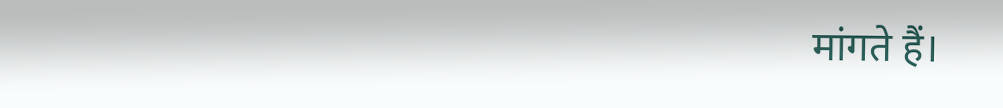मांगते हैं।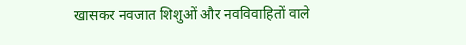खासकर नवजात शिशुओं और नवविवाहितों वाले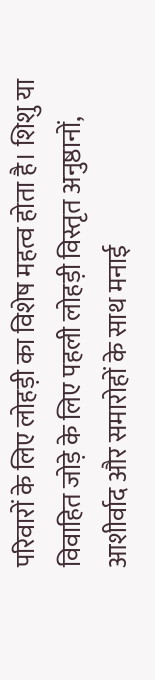परिवारों के लिए लोहड़ी का विशेष महत्व होता है। शिशु या विवाहित जोड़े के लिए पहली लोहड़ी विस्तृत अनुष्ठानों, आशीर्वाद और समारोहों के साथ मनाई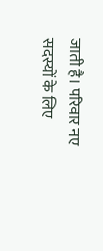जाती है। परिवार नए सदस्यों के लिए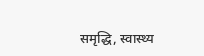समृद्धि, स्वास्थ्य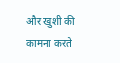और खुशी की कामना करते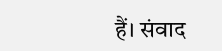हैं। संवाद